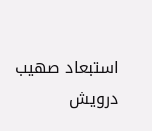استبعاد صهيب درويش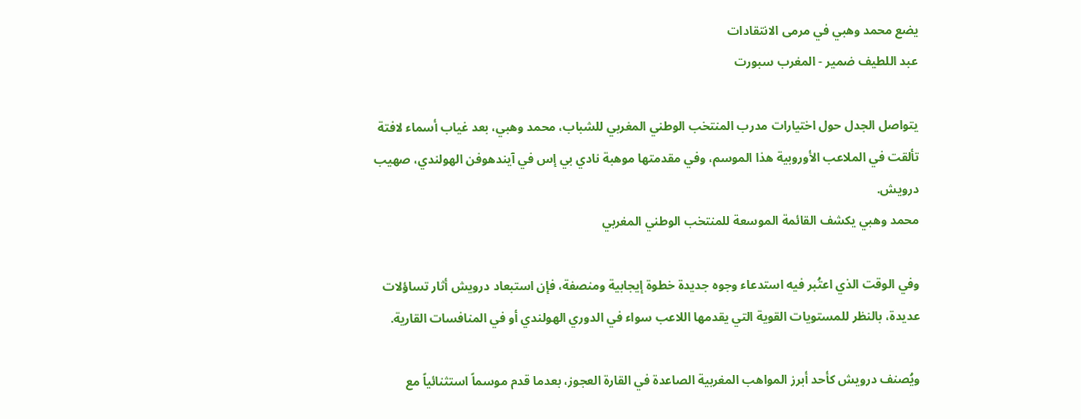يضع محمد وهبي في مرمى الانتقادات
عبد اللطيف ضمير - المغرب سبورت

يتواصل الجدل حول اختيارات مدرب المنتخب الوطني المغربي للشباب، محمد وهبي، بعد غياب أسماء لافتة تألقت في الملاعب الأوروبية هذا الموسم، وفي مقدمتها موهبة نادي بي إس في آيندهوفن الهولندي، صهيب درويش.
محمد وهبي يكشف القائمة الموسعة للمنتخب الوطني المغربي

وفي الوقت الذي اعتُبر فيه استدعاء وجوه جديدة خطوة إيجابية ومنصفة، فإن استبعاد درويش أثار تساؤلات عديدة، بالنظر للمستويات القوية التي يقدمها اللاعب سواء في الدوري الهولندي أو في المنافسات القارية.

ويُصنف درويش كأحد أبرز المواهب المغربية الصاعدة في القارة العجوز، بعدما قدم موسماً استثنائياً مع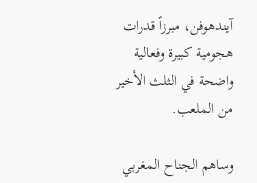آيندهوفن، مبرزاً قدرات هجومية كبيرة وفعالية واضحة في الثلث الأخير من الملعب.

وساهم الجناح المغربي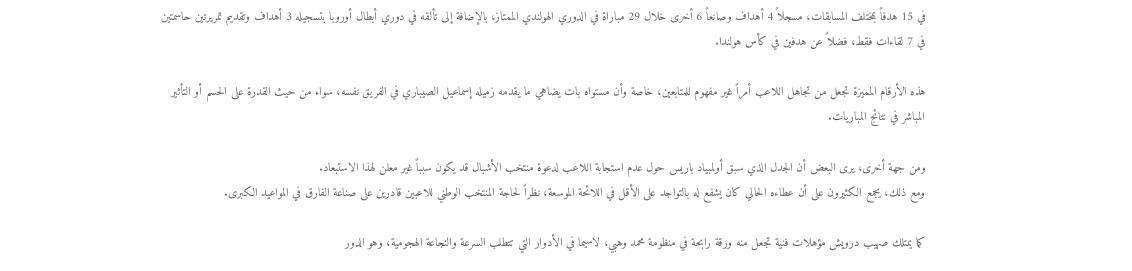في 15 هدفاً بمختلف المسابقات، مسجلاً 4 أهداف وصانعاً 6 أخرى خلال 29 مباراة في الدوري الهولندي الممتاز، بالإضافة إلى تألقه في دوري أبطال أوروبا بتسجيله 3 أهداف وتقديم تمريرتين حاسمتين في 7 لقاءات فقط، فضلاً عن هدفين في كأس هولندا.

هذه الأرقام المميزة تجعل من تجاهل اللاعب أمراً غير مفهوم للمتابعين، خاصة وأن مستواه بات يضاهي ما يقدمه زميله إسماعيل الصيباري في الفريق نفسه، سواء من حيث القدرة على الحسم أو التأثير المباشر في نتائج المباريات.

ومن جهة أخرى، يرى البعض أن الجدل الذي سبق أولمبياد باريس حول عدم استجابة اللاعب لدعوة منتخب الأشبال قد يكون سبباً غير معلن لهذا الاستبعاد.
ومع ذلك، يجمع الكثيرون على أن عطاءه الحالي كان يشفع له بالتواجد على الأقل في اللائحة الموسعة، نظراً لحاجة المنتخب الوطني للاعبين قادرين على صناعة الفارق في المواعيد الكبرى.

كما يمتلك صهيب درويش مؤهلات فنية تجعل منه ورقة رابحة في منظومة محمد وهبي، لاسيما في الأدوار التي تتطلب السرعة والنجاعة الهجومية، وهو الدور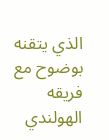الذي يتقنه بوضوح مع فريقه الهولندي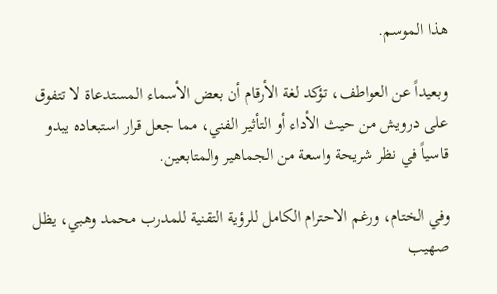هذا الموسم.

وبعيداً عن العواطف، تؤكد لغة الأرقام أن بعض الأسماء المستدعاة لا تتفوق على درويش من حيث الأداء أو التأثير الفني، مما جعل قرار استبعاده يبدو قاسياً في نظر شريحة واسعة من الجماهير والمتابعين.

وفي الختام، ورغم الاحترام الكامل للرؤية التقنية للمدرب محمد وهبي، يظل صهيب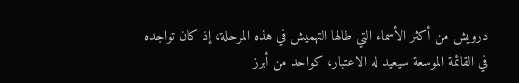درويش من أكثر الأسماء التي طالها التهميش في هذه المرحلة، إذ كان تواجده في القائمة الموسعة سيعيد له الاعتبار، كواحد من أبرز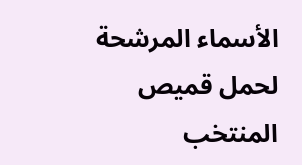الأسماء المرشحة لحمل قميص المنتخب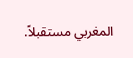المغربي مستقبلاً.